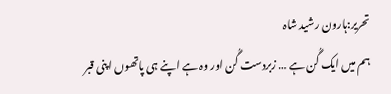تحریر:ہارون رشید شاہ
ہم میں ایک گُن ہے … زبردست گُن اور وہ ہے اپنے ہی پاتھوں اپنی قبر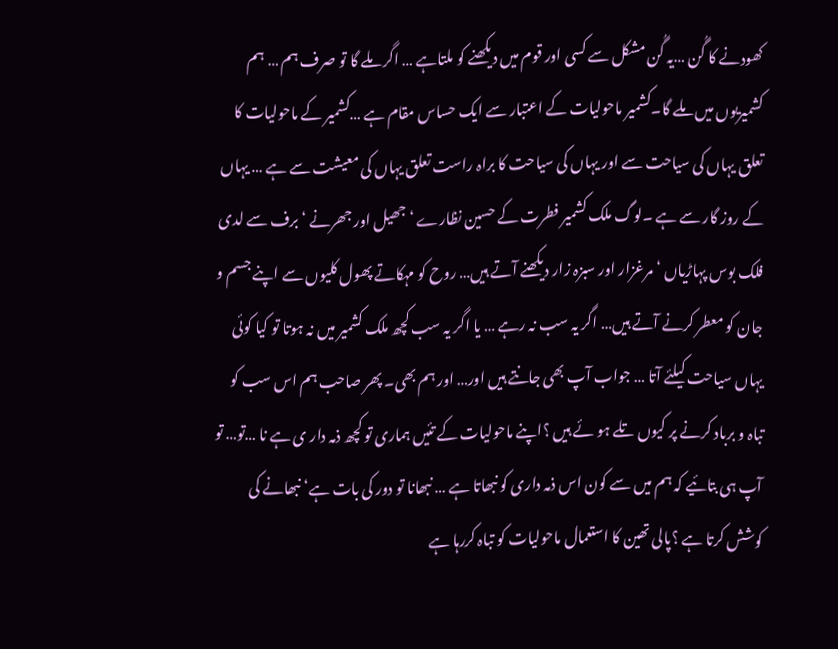کھودنے کا گُن …یہ گُن مشکل سے کسی اور قوم میں دیکھنے کو ملتاہے … اگر ملے گا تو صرف ہم … ہم کشمیریوں میں ملے گا۔کشمیر ماحولیات کے اعتبار سے ایک حساس مقام ہے …کشمیر کے ماحولیات کا تعلق یہاں کی سیاحت سے اور یہاں کی سیاحت کا براہ راست تعلق یہاں کی معیشت سے ہے … یہاں کے روز گار سے ہے ۔لوگ ملک کشمیر فطرت کے حسین نظارے ‘ جھیل اور جھرنے ‘ برف سے لدی فلک بوس پہاڑیاں ‘ مرغزار اور سبزہ زار دیکھنے آتے ہیں… روح کو مہکاتے پھول کلیوں سے اپنے جسم و جان کو معطر کرنے آتے ہیں… اگر یہ سب نہ رہے … یا اگر یہ سب کچھ ملک کشمیر میں نہ ہوتا تو کیا کوئی یہاں سیاحت کیلئے آتا … جواب آپ بھی جانتے ہیں اور… اور ہم بھی۔ پھر صاحب ہم اس سب کو تباہ و برباد کرنے پر کیوں تلے ہو ئے ہیں ؟اپنے ماحولیات کے تئیں ہماری تو کچھ ذمہ دار ی ہے نا …تو… تو آپ ہی بتائیے کہ ہم میں سے کون اس ذمہ داری کو نبھاتا ہے … نبھانا تو دور کی بات ہے‘ نبھانے کی کوشش کرتا ہے ؟پالی تھین کا استعمال ماحولیات کو تباہ کررہا ہے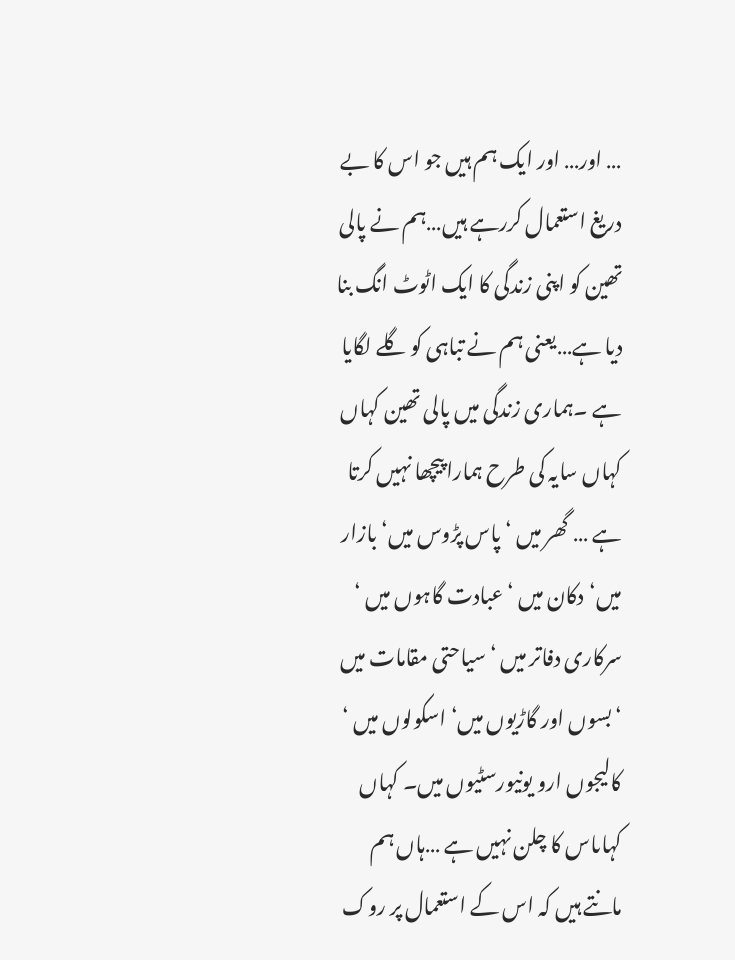… اور… اور ایک ہم ہیں جو اس کا بے دریغ استعمال کررہے ہیں…ہم نے پالی تھین کو اپنی زندگی کا ایک اٹوٹ انگ بنا دیا ہے…یعنی ہم نے تباہی کو گلے لگایا ہے ۔ہماری زندگی میں پالی تھین کہاں کہاں سایہ کی طرح ہمارا پیچھا نہیں کرتا ہے … گھر میں ‘ پاس پڑوس میں‘بازار میں‘دکان میں ‘ عبادت گاہوں میں ‘ سرکاری دفاتر میں ‘ سیاحتی مقامات میں ‘بسوں اور گاڑیوں میں‘ اسکولوں میں ‘ کالیجوں ارو یونیورسٹیوں میں۔ کہاں کہاںاس کا چلن نہیں ہے …ہاں ہم مانتے ہیں کہ اس کے استعمال پر روک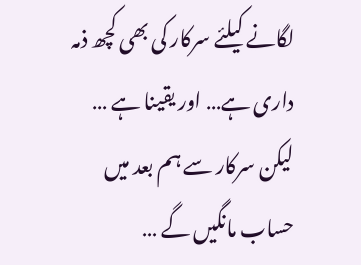لگانے کیلئے سرکار کی بھی کچھ ذمہ داری ہے… اور یقینا ہے … لیکن سرکار سے ہم بعد میں حساب مانگیں گے …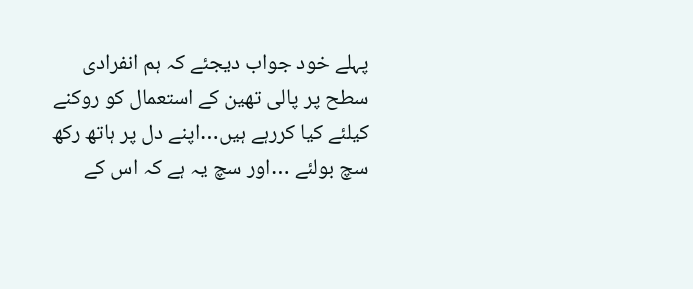پہلے خود جواب دیجئے کہ ہم انفرادی سطح پر پالی تھین کے استعمال کو روکنے کیلئے کیا کررہے ہیں…اپنے دل پر ہاتھ رکھ سچ بولئے …اور سچ یہ ہے کہ اس کے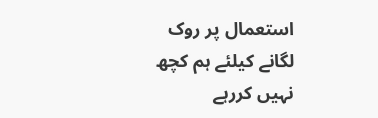استعمال پر روک لگانے کیلئے ہم کچھ نہیں کررہے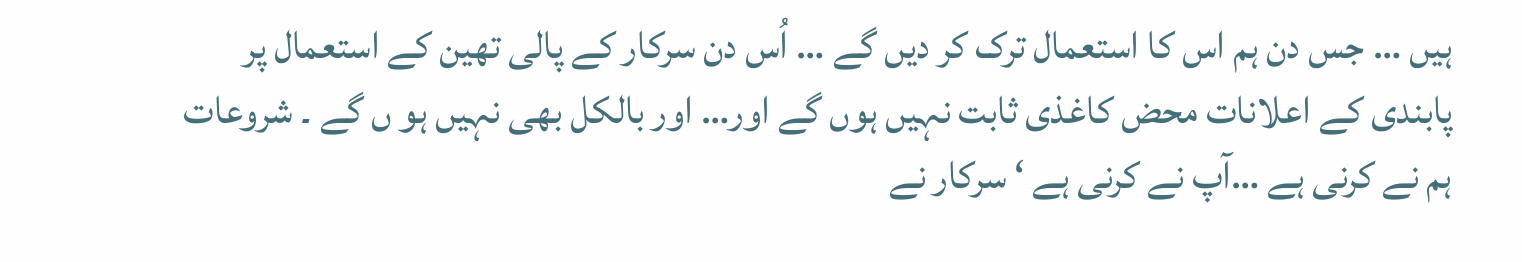ہیں … جس دن ہم اس کا استعمال ترک کر دیں گے … اُس دن سرکار کے پالی تھین کے استعمال پر پابندی کے اعلانات محض کاغذی ثابت نہیں ہوں گے اور… اور بالکل بھی نہیں ہو ں گے ۔ شروعات ہم نے کرنی ہے …آپ نے کرنی ہے ‘ سرکار نے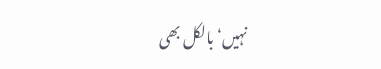نہیں‘بالکل بھی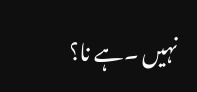نہیں ۔ہے نا؟